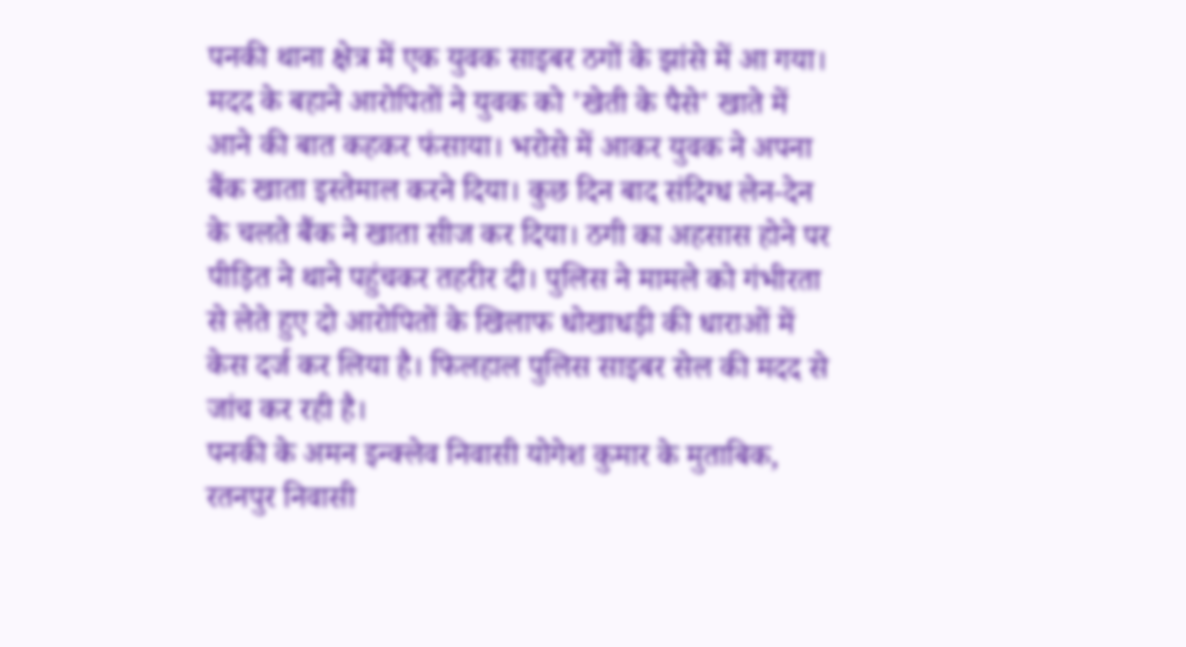पनकी थाना क्षेत्र में एक युवक साइबर ठगों के झांसे में आ गया। मदद के बहाने आरोपितों ने युवक को 'खेती के पैसे' खाते में आने की बात कहकर फंसाया। भरोसे में आकर युवक ने अपना बैंक खाता इस्तेमाल करने दिया। कुछ दिन बाद संदिग्ध लेन-देन के चलते बैंक ने खाता सीज कर दिया। ठगी का अहसास होने पर पीड़ित ने थाने पहुंचकर तहरीर दी। पुलिस ने मामले को गंभीरता से लेते हुए दो आरोपितों के खिलाफ धोखाधड़ी की धाराओं में केस दर्ज कर लिया है। फिलहाल पुलिस साइबर सेल की मदद से जांच कर रही है।
पनकी के अमन इन्क्लेव निवासी योगेश कुमार के मुताबिक, रतनपुर निवासी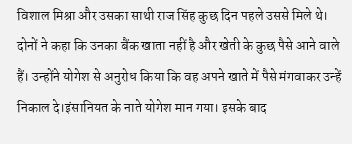विशाल मिश्रा और उसका साथी राज सिंह कुछ दिन पहले उससे मिले थे। दोनों ने कहा कि उनका बैंक खाता नहीं है और खेती के कुछ पैसे आने वाले हैं। उन्होंने योगेश से अनुरोध किया कि वह अपने खाते में पैसे मंगवाकर उन्हें निकाल दे।इंसानियत के नाते योगेश मान गया। इसके बाद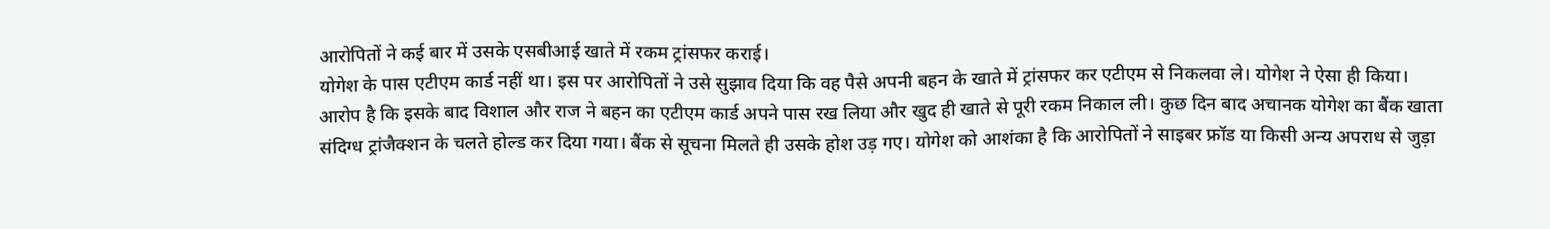आरोपितों ने कई बार में उसके एसबीआई खाते में रकम ट्रांसफर कराई।
योगेश के पास एटीएम कार्ड नहीं था। इस पर आरोपितों ने उसे सुझाव दिया कि वह पैसे अपनी बहन के खाते में ट्रांसफर कर एटीएम से निकलवा ले। योगेश ने ऐसा ही किया। आरोप है कि इसके बाद विशाल और राज ने बहन का एटीएम कार्ड अपने पास रख लिया और खुद ही खाते से पूरी रकम निकाल ली। कुछ दिन बाद अचानक योगेश का बैंक खाता संदिग्ध ट्रांजैक्शन के चलते होल्ड कर दिया गया। बैंक से सूचना मिलते ही उसके होश उड़ गए। योगेश को आशंका है कि आरोपितों ने साइबर फ्रॉड या किसी अन्य अपराध से जुड़ा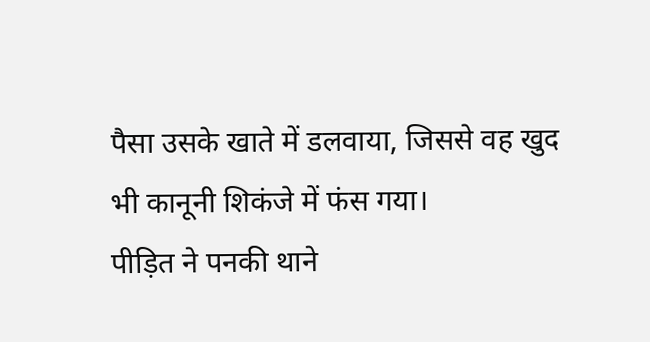पैसा उसके खाते में डलवाया, जिससे वह खुद भी कानूनी शिकंजे में फंस गया।
पीड़ित ने पनकी थाने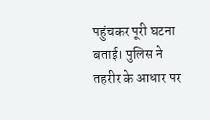पहुंचकर पूरी घटना बताई। पुलिस ने तहरीर के आधार पर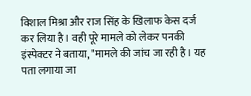विशाल मिश्रा और राज सिंह के खिलाफ केस दर्ज कर लिया है। वही पूरे मामले को लेकर पनकी इंस्पेक्टर ने बताया, "मामले की जांच जा रही है। यह पता लगाया जा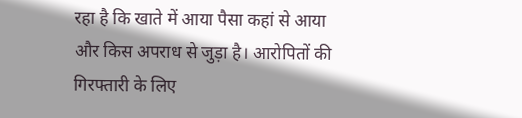रहा है कि खाते में आया पैसा कहां से आया और किस अपराध से जुड़ा है। आरोपितों की गिरफ्तारी के लिए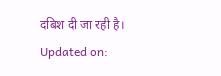दबिश दी जा रही है।
Updated on: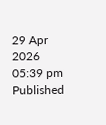29 Apr 2026 05:39 pm
Published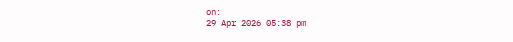on:
29 Apr 2026 05:38 pm